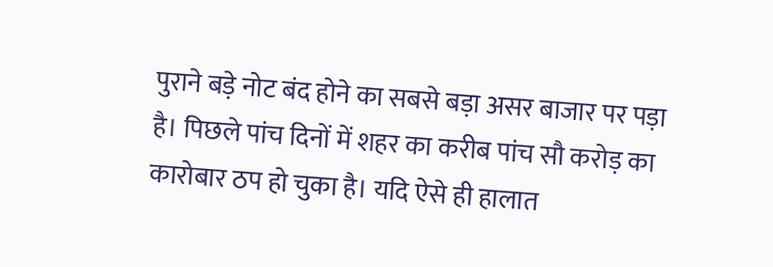पुराने बड़े नोट बंद होने का सबसे बड़ा असर बाजार पर पड़ा है। पिछले पांच दिनों में शहर का करीब पांच सौ करोड़ का कारोबार ठप हो चुका है। यदि ऐसे ही हालात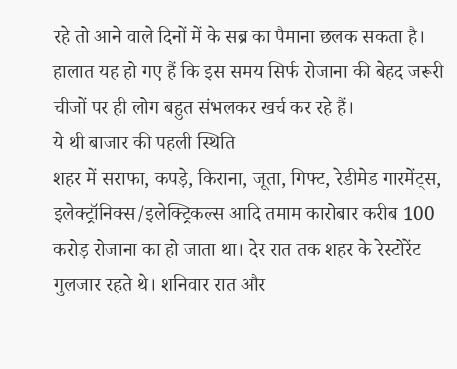रहे तो आने वाले दिनों में के सब्र का पैमाना छलक सकता है। हालात यह हो गए हैं कि इस समय सिर्फ रोजाना की बेहद जरूरी चीजों पर ही लोग बहुत संभलकर खर्च कर रहे हैं।
ये थी बाजार की पहली स्थिति
शहर में सराफा, कपड़े, किराना, जूता, गिफ्ट, रेडीमेड गारमेंट्स, इलेक्ट्रॉनिक्स/इलेक्ट्रिकल्स आदि तमाम कारोबार करीब 100 करोड़ रोजाना का हो जाता था। देर रात तक शहर के रेस्टोरेंट गुलजार रहते थे। शनिवार रात और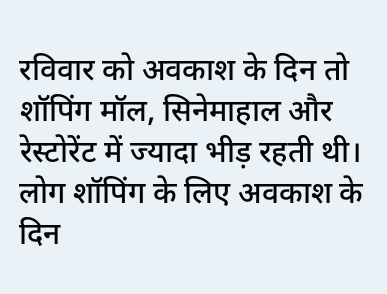रविवार को अवकाश के दिन तो शॉपिंग मॉल, सिनेमाहाल और रेस्टोरेंट में ज्यादा भीड़ रहती थी। लोग शॉपिंग के लिए अवकाश के दिन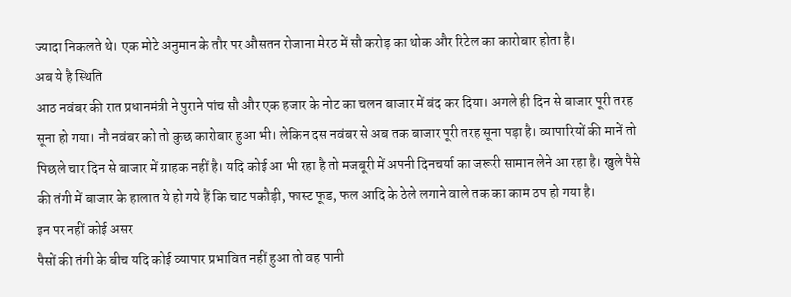ज्यादा निकलते थे। एक मोटे अनुमान के तौर पर औसतन रोजाना मेरठ में सौ करोड़ का थोक और रिटेल का कारोबार होता है।
अब ये है स्थिति
आठ नवंबर की रात प्रधानमंत्री ने पुराने पांच सौ और एक हजार के नोट का चलन बाजार में बंद कर दिया। अगले ही दिन से बाजार पूरी तरह सूना हो गया। नौ नवंबर को तो कुछ कारोबार हुआ भी। लेकिन दस नवंबर से अब तक बाजार पूरी तरह सूना पड़ा है। व्यापारियों की मानें तो पिछले चार दिन से बाजार में ग्राहक नहीं है। यदि कोई आ भी रहा है तो मजबूरी में अपनी दिनचर्या का जरूरी सामान लेने आ रहा है। खुले पैसे की तंगी में बाजार के हालात ये हो गये हैं कि चाट पकौड़ी, फास्ट फूड, फल आदि के ठेले लगाने वाले तक का काम ठप हो गया है।
इन पर नहीं कोई असर
पैसों की तंगी के बीच यदि कोई व्यापार प्रभावित नहीं हुआ तो वह पानी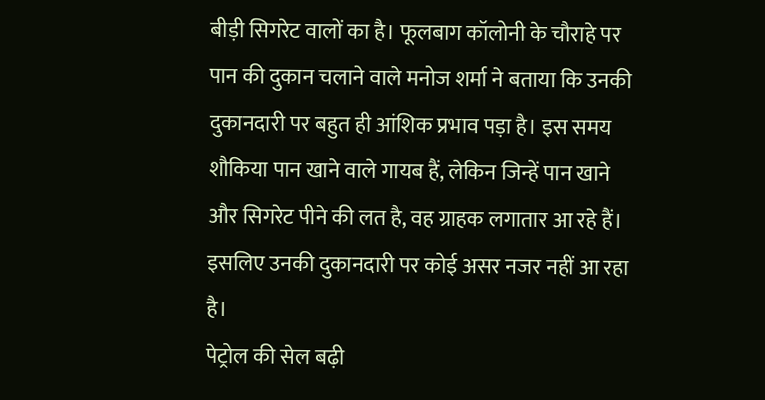बीड़ी सिगरेट वालों का है। फूलबाग कॉलोनी के चौराहे पर पान की दुकान चलाने वाले मनोज शर्मा ने बताया कि उनकी दुकानदारी पर बहुत ही आंशिक प्रभाव पड़ा है। इस समय शौकिया पान खाने वाले गायब हैं, लेकिन जिन्हें पान खाने और सिगरेट पीने की लत है, वह ग्राहक लगातार आ रहे हैं। इसलिए उनकी दुकानदारी पर कोई असर नजर नहीं आ रहा है।
पेट्रोल की सेल बढ़ी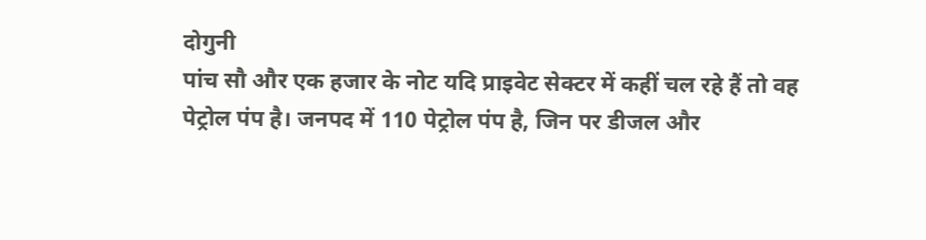दोगुनी
पांच सौ और एक हजार के नोट यदि प्राइवेट सेक्टर में कहीं चल रहे हैं तो वह पेट्रोल पंप है। जनपद में 110 पेट्रोल पंप है, जिन पर डीजल और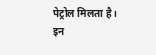पेट्रोल मिलता है। इन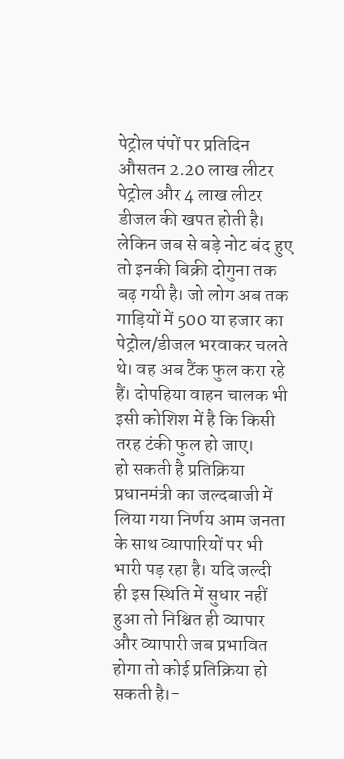पेट्रोल पंपों पर प्रतिदिन औसतन 2.20 लाख लीटर पेट्रोल और 4 लाख लीटर डीजल की खपत होती है। लेकिन जब से बड़े नोट बंद हुए तो इनकी बिक्री दोगुना तक बढ़ गयी है। जो लोग अब तक गाड़ियों में 500 या हजार का पेट्रोल/डीजल भरवाकर चलते थे। वह अब टैंक फुल करा रहे हैं। दोपहिया वाहन चालक भी इसी कोशिश में है कि किसी तरह टंकी फुल हो जाए।
हो सकती है प्रतिक्रिया
प्रधानमंत्री का जल्दबाजी में लिया गया निर्णय आम जनता के साथ व्यापारियों पर भी भारी पड़ रहा है। यदि जल्दी ही इस स्थिति में सुधार नहीं हुआ तो निश्चित ही व्यापार और व्यापारी जब प्रभावित होगा तो कोई प्रतिक्रिया हो सकती है।-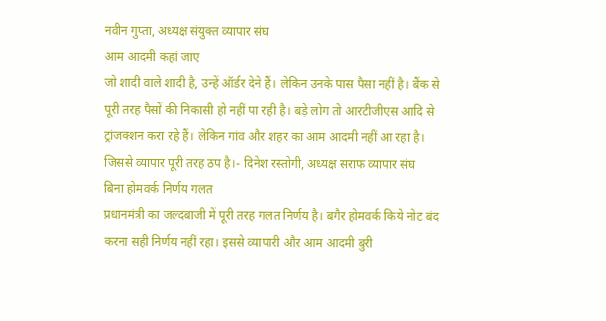नवीन गुप्ता, अध्यक्ष संयुक्त व्यापार संघ
आम आदमी कहां जाए
जो शादी वाले शादी है, उन्हें ऑर्डर देने हैं। लेकिन उनके पास पैसा नहीं है। बैंक से पूरी तरह पैसों की निकासी हो नहीं पा रही है। बड़े लोग तो आरटीजीएस आदि से ट्रांजक्शन करा रहे हैं। लेकिन गांव और शहर का आम आदमी नहीं आ रहा है। जिससे व्यापार पूरी तरह ठप है।- दिनेश रस्तोगी, अध्यक्ष सराफ व्यापार संघ
बिना होमवर्क निर्णय गलत
प्रधानमंत्री का जल्दबाजी में पूरी तरह गलत निर्णय है। बगैर होमवर्क किये नोट बंद करना सही निर्णय नहीं रहा। इससे व्यापारी और आम आदमी बुरी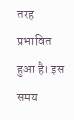तरह प्रभावित हुआ है। इस समय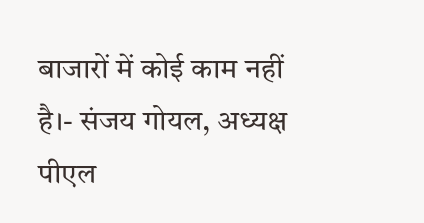बाजारों में कोई काम नहीं है।- संजय गोयल, अध्यक्ष पीएल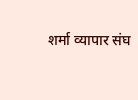शर्मा व्यापार संघ